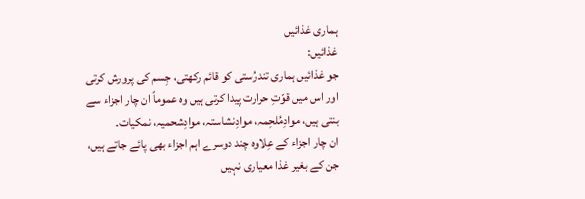ہماری غذائیں
غذائیں:
جو غذائیں ہماری تندرُستی کو قائم رکھتی، جِسم کی پرورش کرتی اور اس میں قوّتِ حرارت پیدا کرتی ہیں وہ عموماً ان چار اجزاء سے بنتی ہیں، موادِمُلحِمہ، موادِنشاستہ، موادِشحمیہ، نمکیات۔
ان چار اجزاء کے عِلاوہ چند دوسرے اہم اجزاء بھی پائے جاتے ہیں، جن کے بغیر غذا معیاری نہیں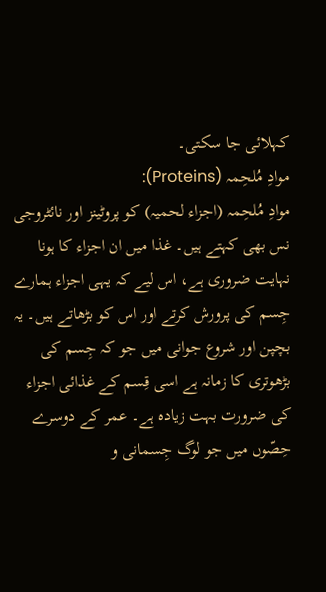کہلائی جا سکتی۔
موادِ مُلحِمہ (Proteins):
موادِ مُلحِمہ (اجزاء لحمیہ) کو پروٹینز اور نائٹروجی نس بھی کہتے ہیں۔ غذا میں ان اجزاء کا ہونا نہایت ضروری ہے، اس لیے کہ یہی اجزاء ہمارے جِسم کی پرورش کرتے اور اس کو بڑھاتے ہیں۔ یہ بچپن اور شروع جوانی میں جو کہ جِسم کی بڑھوتری کا زمانہ ہے اسی قِسم کے غذائی اجزاء کی ضرورت بہت زیادہ ہے۔ عمر کے دوسرے حِصّوں میں جو لوگ جِسمانی و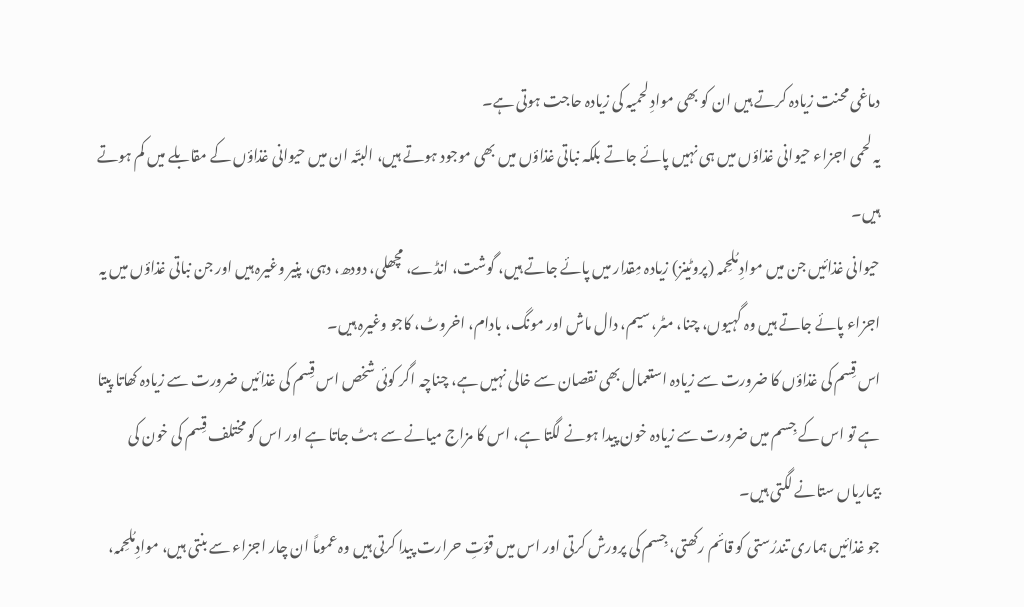دماغی محنت زیادہ کرتے ہیں ان کو بھی موادِ لحمیہ کی زیادہ حاجت ہوتی ہے۔
یہ لحمی اجزاء حیوانی غذاؤں میں ہی نہیں پائے جاتے بلکہ نباتی غذاؤں میں بھی موجود ہوتے ہیں، البتّہ ان میں حیوانی غذاؤں کے مقابلے میں کم ہوتے ہیں۔
حیوانی غذائیں جن میں موادِ مُلحِمہ (پروٹینز) زیادہ مِقدار میں پائے جاتے ہیں، گوشت، انڈے، مچھلی، دودھ، دہی، پنیر وغیرہ ہیں اور جن نباتی غذاؤں میں یہ اجزاء پائے جاتے ہیں وہ گہیوں، چنا، مٹر، سیم، دال ماش اور مونگ، بادام، اخروٹ، کاجو وغیرہ ہیں۔
اس قِسم کی غذاؤں کا ضرورت سے زیادہ استعمال بھی نقصان سے خالی نہیں ہے، چناچہ اگر کوئی شخص اس قِسم کی غذائیں ضرورت سے زیادہ کھاتا پیتا ہے تو اس کے جِسم میں ضرورت سے زیادہ خون پیدا ہونے لگتا ہے، اس کا مزاج میانے سے ہٹ جاتا ہے اور اس کو مختلف قِسم کی خون کی بیماریاں ستانے لگتی ہیں۔
جو غذائیں ہماری تندرُستی کو قائم رکھتی، جِسم کی پرورش کرتی اور اس میں قوّتِ حرارت پیدا کرتی ہیں وہ عموماً ان چار اجزاء سے بنتی ہیں، موادِمُلحِمہ،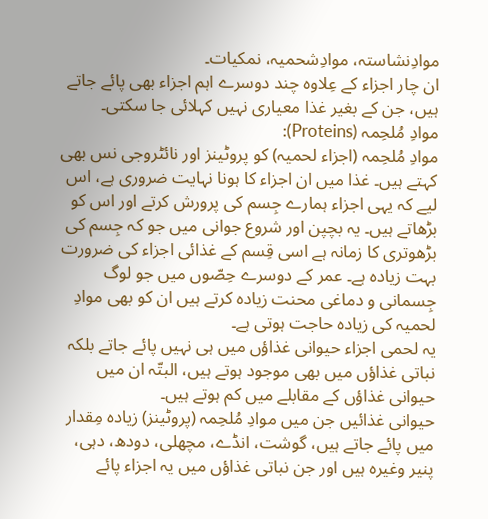موادِنشاستہ، موادِشحمیہ، نمکیات۔
ان چار اجزاء کے عِلاوہ چند دوسرے اہم اجزاء بھی پائے جاتے ہیں، جن کے بغیر غذا معیاری نہیں کہلائی جا سکتی۔
موادِ مُلحِمہ (Proteins):
موادِ مُلحِمہ (اجزاء لحمیہ) کو پروٹینز اور نائٹروجی نس بھی کہتے ہیں۔ غذا میں ان اجزاء کا ہونا نہایت ضروری ہے، اس لیے کہ یہی اجزاء ہمارے جِسم کی پرورش کرتے اور اس کو بڑھاتے ہیں۔ یہ بچپن اور شروع جوانی میں جو کہ جِسم کی بڑھوتری کا زمانہ ہے اسی قِسم کے غذائی اجزاء کی ضرورت بہت زیادہ ہے۔ عمر کے دوسرے حِصّوں میں جو لوگ جِسمانی و دماغی محنت زیادہ کرتے ہیں ان کو بھی موادِ لحمیہ کی زیادہ حاجت ہوتی ہے۔
یہ لحمی اجزاء حیوانی غذاؤں میں ہی نہیں پائے جاتے بلکہ نباتی غذاؤں میں بھی موجود ہوتے ہیں، البتّہ ان میں حیوانی غذاؤں کے مقابلے میں کم ہوتے ہیں۔
حیوانی غذائیں جن میں موادِ مُلحِمہ (پروٹینز) زیادہ مِقدار میں پائے جاتے ہیں، گوشت، انڈے، مچھلی، دودھ، دہی، پنیر وغیرہ ہیں اور جن نباتی غذاؤں میں یہ اجزاء پائے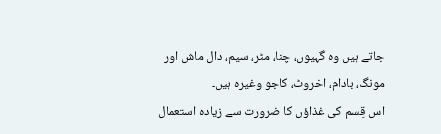جاتے ہیں وہ گہیوں، چنا، مٹر، سیم، دال ماش اور مونگ، بادام، اخروٹ، کاجو وغیرہ ہیں۔
اس قِسم کی غذاؤں کا ضرورت سے زیادہ استعمال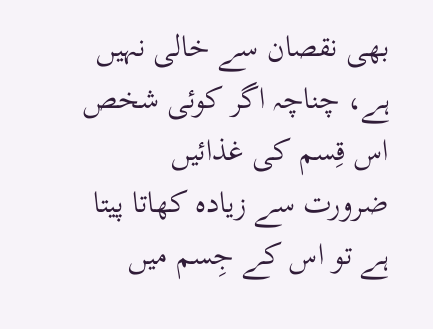بھی نقصان سے خالی نہیں ہے، چناچہ اگر کوئی شخص اس قِسم کی غذائیں ضرورت سے زیادہ کھاتا پیتا ہے تو اس کے جِسم میں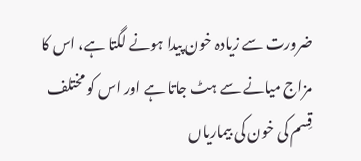ضرورت سے زیادہ خون پیدا ہونے لگتا ہے، اس کا مزاج میانے سے ہٹ جاتا ہے اور اس کو مختلف قِسم کی خون کی بیماریاں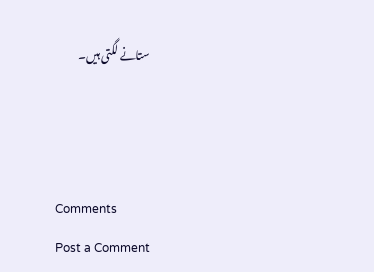ستانے لگتی ہیں۔



Comments
Post a Comment